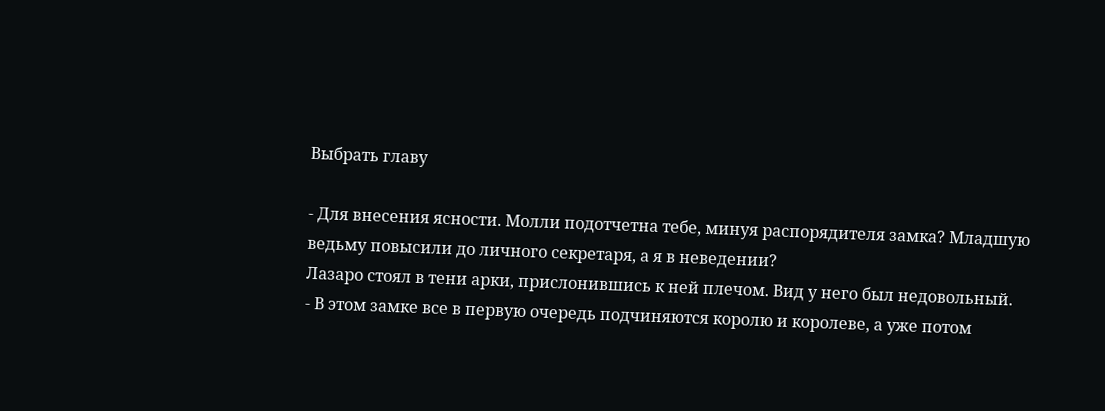Выбрать главу

- Для внесения ясности. Молли подотчетна тебе, минуя распорядителя замка? Младшую ведьму повысили до личного секретаря, а я в неведении?
Лазаро стоял в тени арки, прислонившись к ней плечом. Вид у него был недовольный.
- В этом замке все в первую очередь подчиняются королю и королеве, а уже потом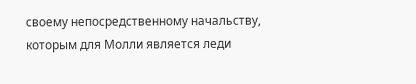своему непосредственному начальству, которым для Молли является леди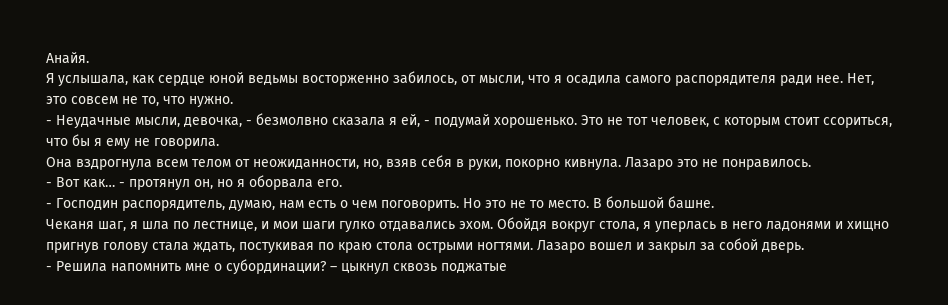Анайя.
Я услышала, как сердце юной ведьмы восторженно забилось, от мысли, что я осадила самого распорядителя ради нее. Нет, это совсем не то, что нужно.
- Неудачные мысли, девочка, - безмолвно сказала я ей, - подумай хорошенько. Это не тот человек, с которым стоит ссориться, что бы я ему не говорила.
Она вздрогнула всем телом от неожиданности, но, взяв себя в руки, покорно кивнула. Лазаро это не понравилось.
- Вот как… - протянул он, но я оборвала его.
- Господин распорядитель, думаю, нам есть о чем поговорить. Но это не то место. В большой башне.
Чеканя шаг, я шла по лестнице, и мои шаги гулко отдавались эхом. Обойдя вокруг стола, я уперлась в него ладонями и хищно пригнув голову стала ждать, постукивая по краю стола острыми ногтями. Лазаро вошел и закрыл за собой дверь.
- Решила напомнить мне о субординации? – цыкнул сквозь поджатые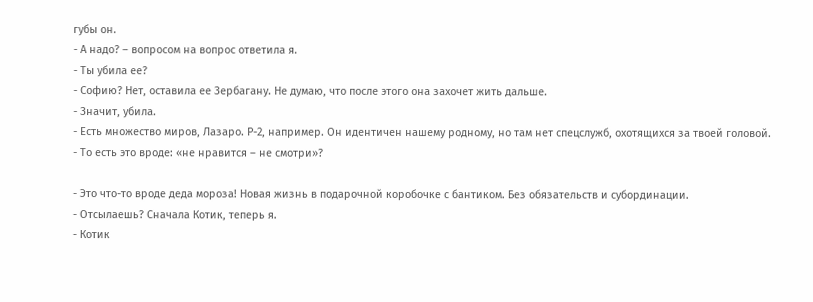губы он.
- А надо? – вопросом на вопрос ответила я.
- Ты убила ее?
- Софию? Нет, оставила ее Зербагану. Не думаю, что после этого она захочет жить дальше.
- Значит, убила.
- Есть множество миров, Лазаро. Р-2, например. Он идентичен нашему родному, но там нет спецслужб, охотящихся за твоей головой.
- То есть это вроде: «не нравится – не смотри»?

- Это что-то вроде деда мороза! Новая жизнь в подарочной коробочке с бантиком. Без обязательств и субординации.
- Отсылаешь? Сначала Котик, теперь я.
- Котик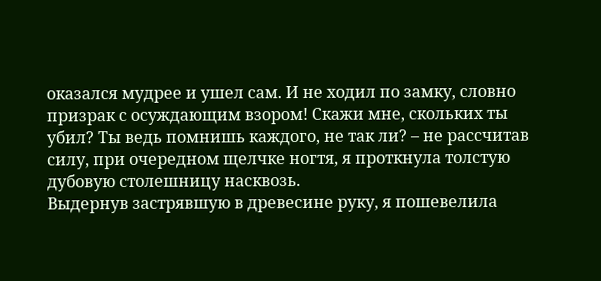оказался мудрее и ушел сам. И не ходил по замку, словно призрак с осуждающим взором! Скажи мне, скольких ты убил? Ты ведь помнишь каждого, не так ли? – не рассчитав силу, при очередном щелчке ногтя, я проткнула толстую дубовую столешницу насквозь.
Выдернув застрявшую в древесине руку, я пошевелила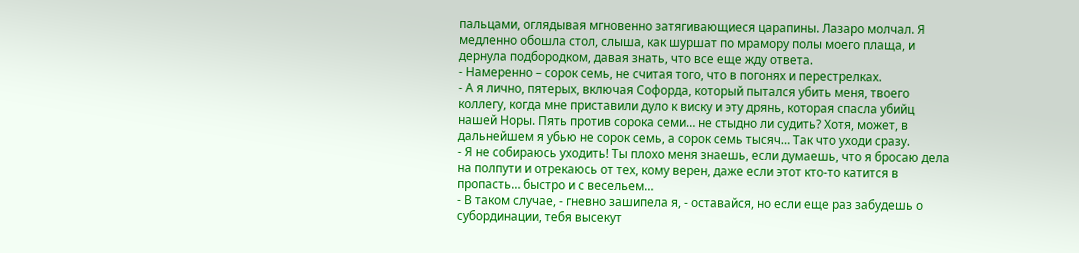пальцами, оглядывая мгновенно затягивающиеся царапины. Лазаро молчал. Я медленно обошла стол, слыша, как шуршат по мрамору полы моего плаща, и дернула подбородком, давая знать, что все еще жду ответа.
- Намеренно – сорок семь, не считая того, что в погонях и перестрелках.
- А я лично, пятерых, включая Софорда, который пытался убить меня, твоего коллегу, когда мне приставили дуло к виску и эту дрянь, которая спасла убийц нашей Норы. Пять против сорока семи… не стыдно ли судить? Хотя, может, в дальнейшем я убью не сорок семь, а сорок семь тысяч… Так что уходи сразу.
- Я не собираюсь уходить! Ты плохо меня знаешь, если думаешь, что я бросаю дела на полпути и отрекаюсь от тех, кому верен, даже если этот кто-то катится в пропасть… быстро и с весельем…
- В таком случае, - гневно зашипела я, - оставайся, но если еще раз забудешь о субординации, тебя высекут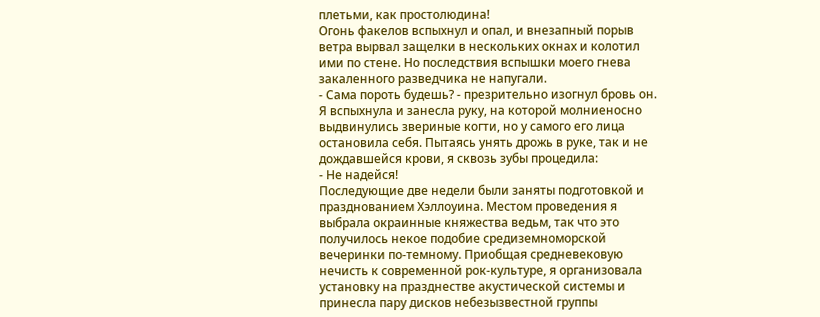плетьми, как простолюдина!
Огонь факелов вспыхнул и опал, и внезапный порыв ветра вырвал защелки в нескольких окнах и колотил ими по стене. Но последствия вспышки моего гнева закаленного разведчика не напугали.
- Сама пороть будешь? - презрительно изогнул бровь он.
Я вспыхнула и занесла руку, на которой молниеносно выдвинулись звериные когти, но у самого его лица остановила себя. Пытаясь унять дрожь в руке, так и не дождавшейся крови, я сквозь зубы процедила:
- Не надейся!
Последующие две недели были заняты подготовкой и празднованием Хэллоуина. Местом проведения я выбрала окраинные княжества ведьм, так что это получилось некое подобие средиземноморской вечеринки по-темному. Приобщая средневековую нечисть к современной рок-культуре, я организовала установку на празднестве акустической системы и принесла пару дисков небезызвестной группы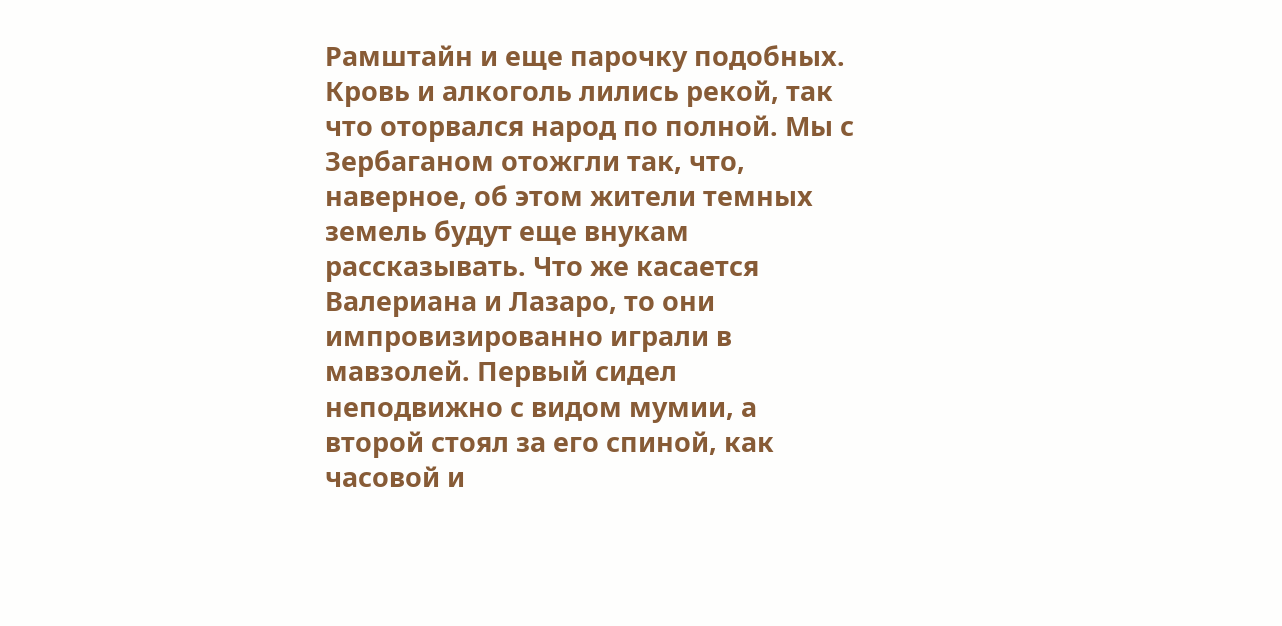Рамштайн и еще парочку подобных. Кровь и алкоголь лились рекой, так что оторвался народ по полной. Мы с Зербаганом отожгли так, что, наверное, об этом жители темных земель будут еще внукам рассказывать. Что же касается Валериана и Лазаро, то они импровизированно играли в мавзолей. Первый сидел неподвижно с видом мумии, а второй стоял за его спиной, как часовой и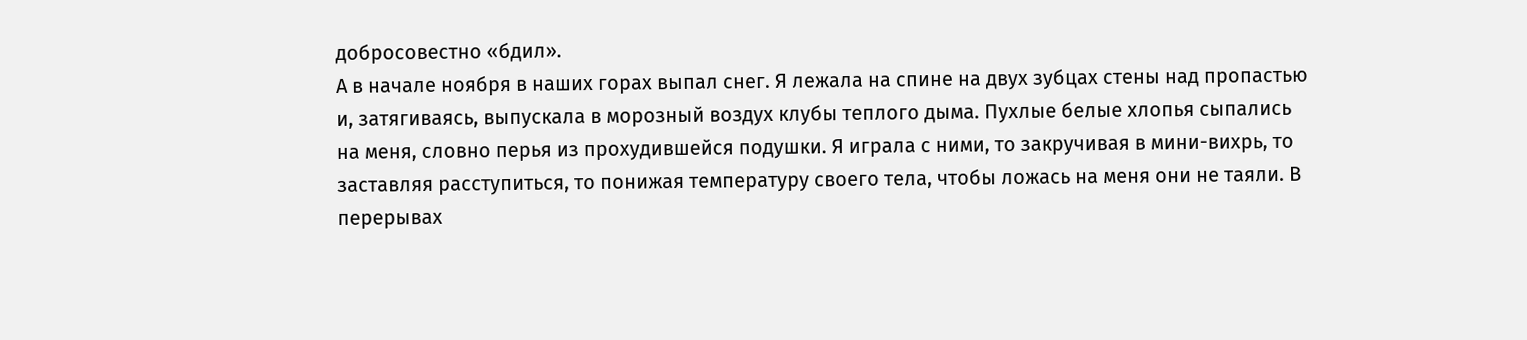добросовестно «бдил».
А в начале ноября в наших горах выпал снег. Я лежала на спине на двух зубцах стены над пропастью и, затягиваясь, выпускала в морозный воздух клубы теплого дыма. Пухлые белые хлопья сыпались на меня, словно перья из прохудившейся подушки. Я играла с ними, то закручивая в мини-вихрь, то заставляя расступиться, то понижая температуру своего тела, чтобы ложась на меня они не таяли. В перерывах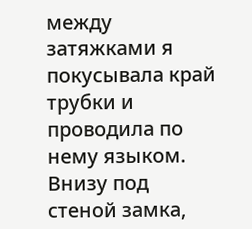между затяжками я покусывала край трубки и проводила по нему языком. Внизу под стеной замка,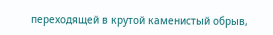переходящей в крутой каменистый обрыв,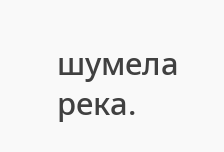шумела река.